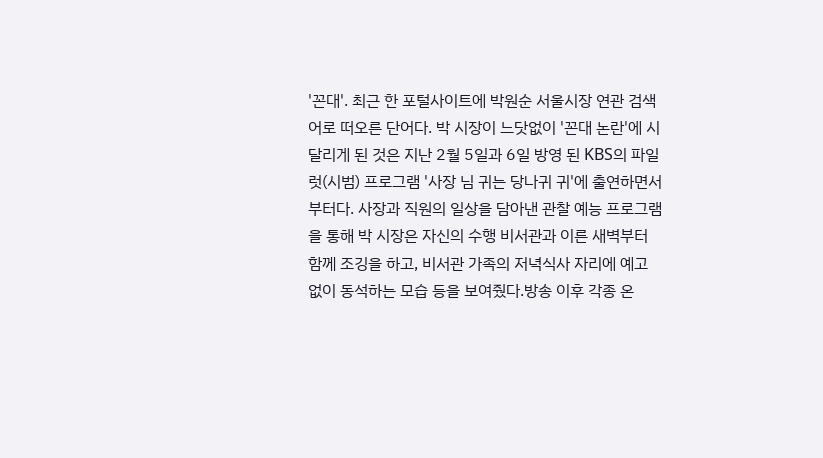'꼰대'. 최근 한 포털사이트에 박원순 서울시장 연관 검색어로 떠오른 단어다. 박 시장이 느닷없이 '꼰대 논란'에 시달리게 된 것은 지난 2월 5일과 6일 방영 된 KBS의 파일럿(시범) 프로그램 '사장 님 귀는 당나귀 귀'에 출연하면서부터다. 사장과 직원의 일상을 담아낸 관찰 예능 프로그램을 통해 박 시장은 자신의 수행 비서관과 이른 새벽부터 함께 조깅을 하고, 비서관 가족의 저녁식사 자리에 예고 없이 동석하는 모습 등을 보여줬다.방송 이후 각종 온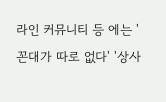라인 커뮤니티 등 에는 '꼰대가 따로 없다' '상사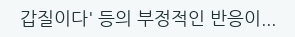갑질이다' 등의 부정적인 반응이...